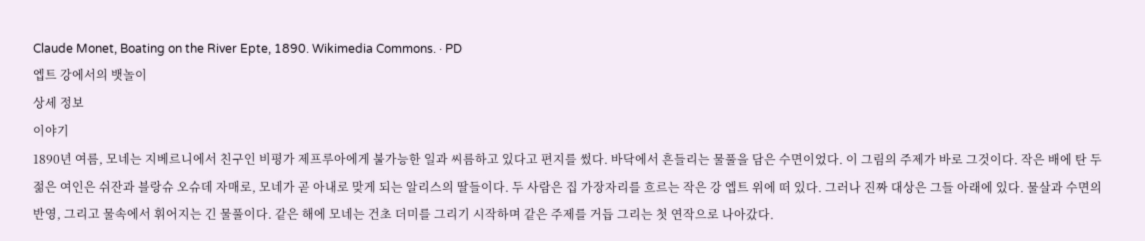Claude Monet, Boating on the River Epte, 1890. Wikimedia Commons. · PD
엡트 강에서의 뱃놀이
상세 정보
이야기
1890년 여름, 모네는 지베르니에서 친구인 비평가 제프루아에게 불가능한 일과 씨름하고 있다고 편지를 썼다. 바닥에서 흔들리는 물풀을 담은 수면이었다. 이 그림의 주제가 바로 그것이다. 작은 배에 탄 두 젊은 여인은 쉬잔과 블랑슈 오슈데 자매로, 모네가 곧 아내로 맞게 되는 알리스의 딸들이다. 두 사람은 집 가장자리를 흐르는 작은 강 엡트 위에 떠 있다. 그러나 진짜 대상은 그들 아래에 있다. 물살과 수면의 반영, 그리고 물속에서 휘어지는 긴 물풀이다. 같은 해에 모네는 건초 더미를 그리기 시작하며 같은 주제를 거듭 그리는 첫 연작으로 나아갔다.